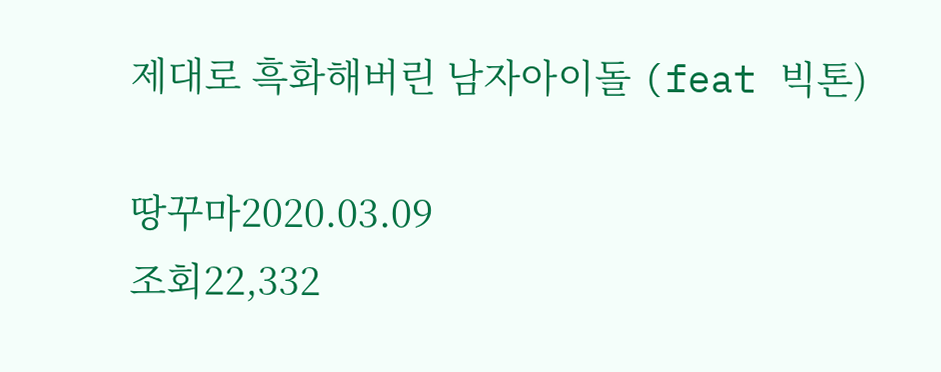제대로 흑화해버린 남자아이돌 (feat 빅톤)

땅꾸마2020.03.09
조회22,332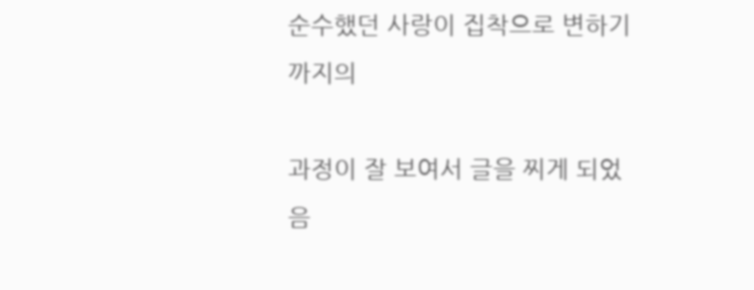순수했던 사랑이 집착으로 변하기까지의

과정이 잘 보여서 글을 찌게 되었음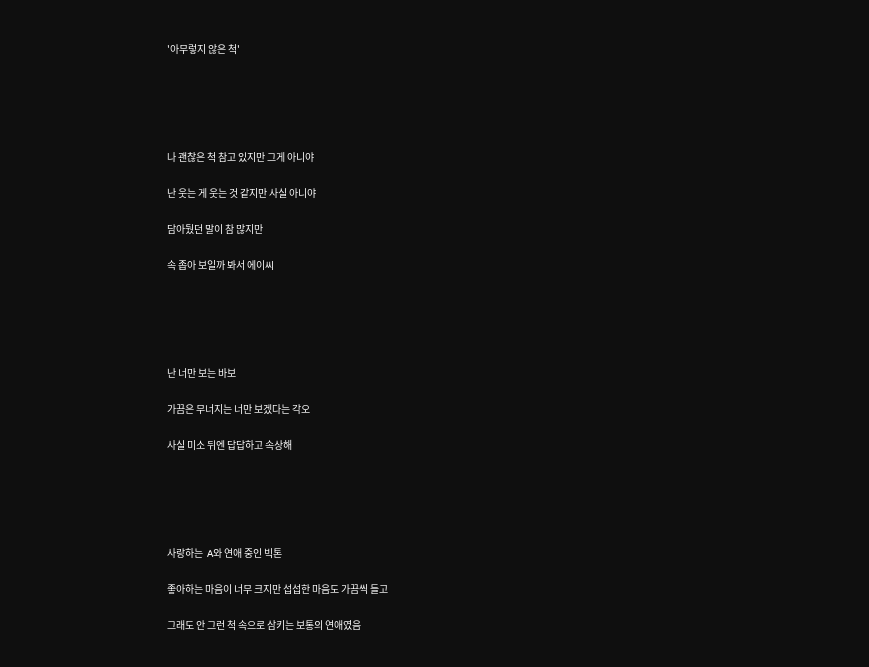'아무렇지 않은 척'





나 괜찮은 척 참고 있지만 그게 아니야

난 웃는 게 웃는 것 같지만 사실 아니야

담아뒀던 말이 참 많지만

속 좁아 보일까 봐서 에이씨





난 너만 보는 바보

가끔은 무너지는 너만 보겠다는 각오

사실 미소 뒤엔 답답하고 속상해





사랑하는  A와 연애 중인 빅톤

좋아하는 마음이 너무 크지만 섭섭한 마음도 가끔씩 들고

그래도 안 그런 척 속으로 삼키는 보통의 연애였음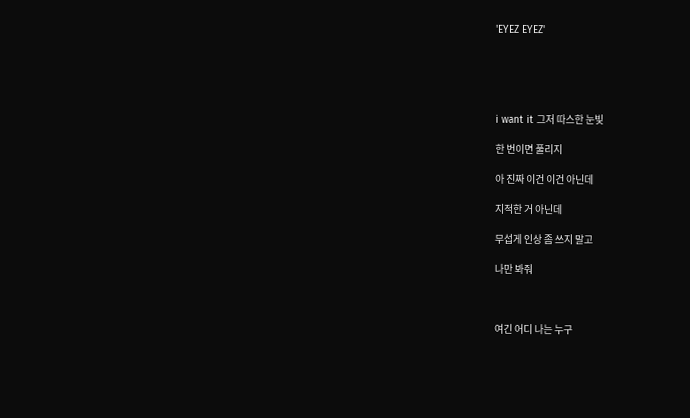'EYEZ EYEZ'





i want it 그저 따스한 눈빛

한 번이면 풀리지

아 진짜 이건 이건 아닌데

지적한 거 아닌데

무섭게 인상 좀 쓰지 말고

나만 봐줘



여긴 어디 나는 누구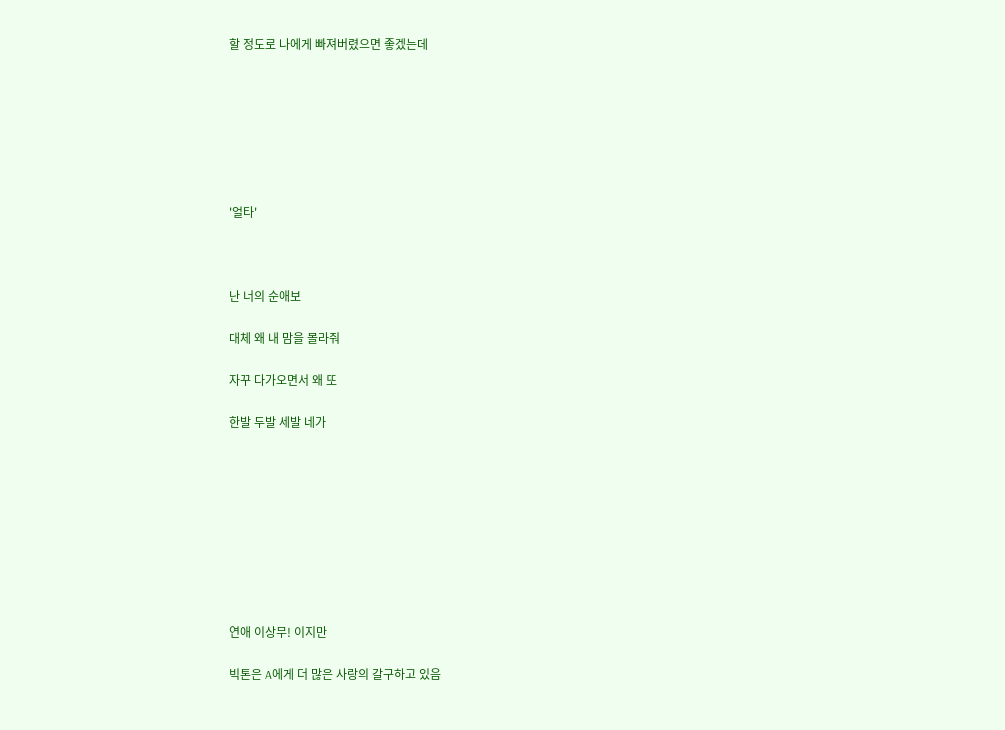할 정도로 나에게 빠져버렸으면 좋겠는데







'얼타'



난 너의 순애보

대체 왜 내 맘을 몰라줘

자꾸 다가오면서 왜 또

한발 두발 세발 네가









연애 이상무! 이지만

빅톤은 A에게 더 많은 사랑의 갈구하고 있음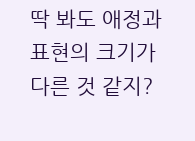딱 봐도 애정과 표현의 크기가 다른 것 같지?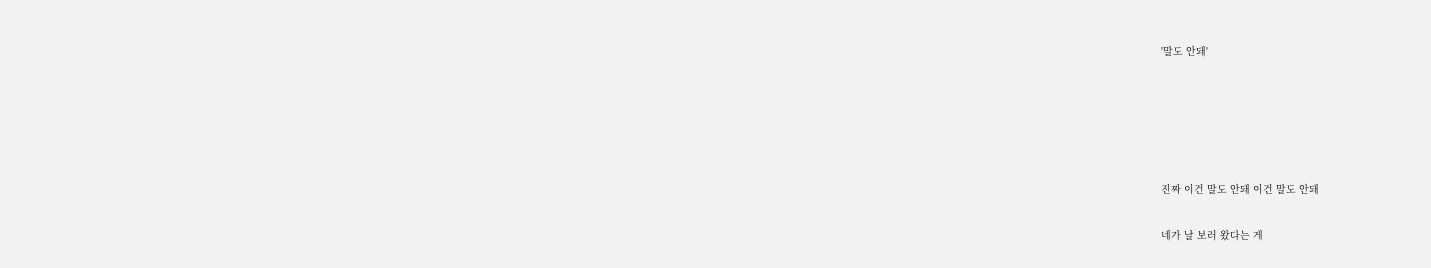'말도 안돼'





진짜 이건 말도 안돼 이건 말도 안돼

네가 날 보러 왔다는 게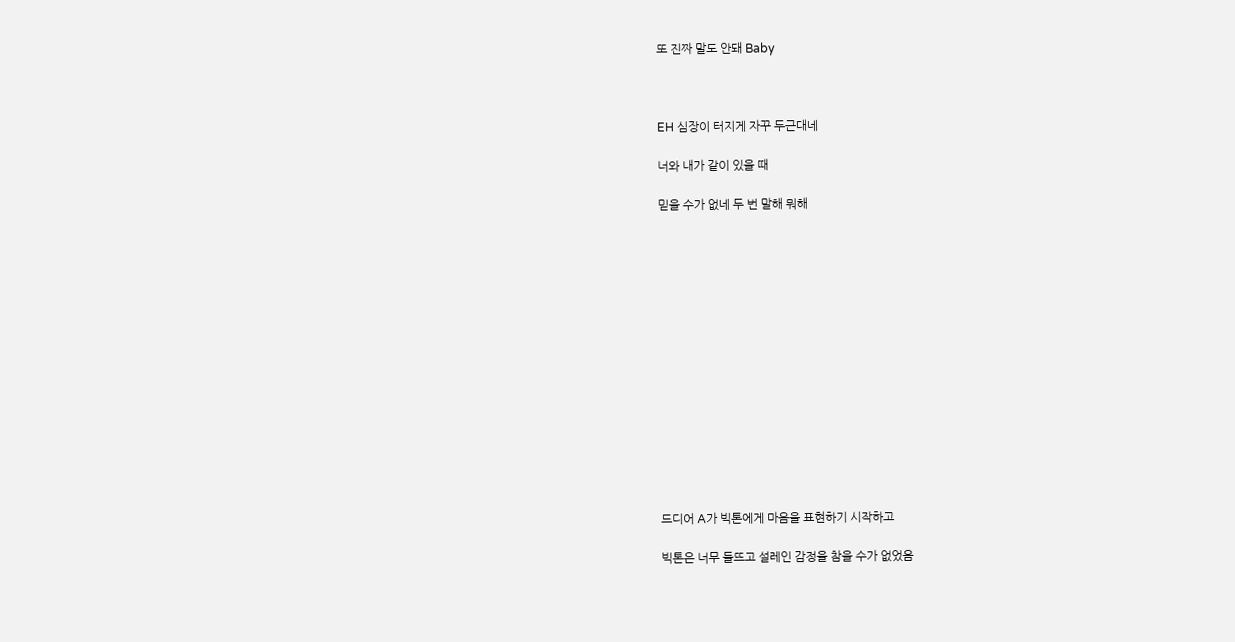또 진짜 말도 안돼 Baby



EH 심장이 터지게 자꾸 두근대네

너와 내가 같이 있을 때

믿을 수가 없네 두 번 말해 뭐해















드디어 A가 빅톤에게 마음을 표현하기 시작하고

빅톤은 너무 들뜨고 설레인 감정을 참을 수가 없었음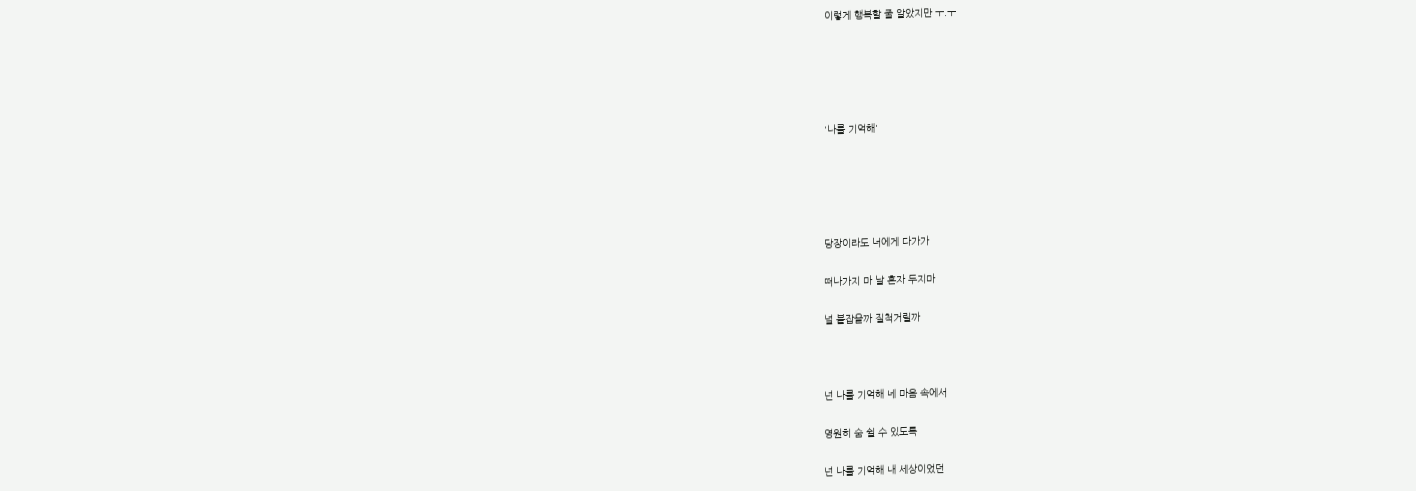이렇게 행복할 줄 알았지만 ㅜ.ㅜ





'나를 기억해'





당장이라도 너에게 다가가

떠나가지 마 날 혼자 두지마

널 붙잡을까 질척거릴까



넌 나를 기억해 네 마음 속에서

영원히 숨 쉴 수 있도록

넌 나를 기억해 내 세상이었던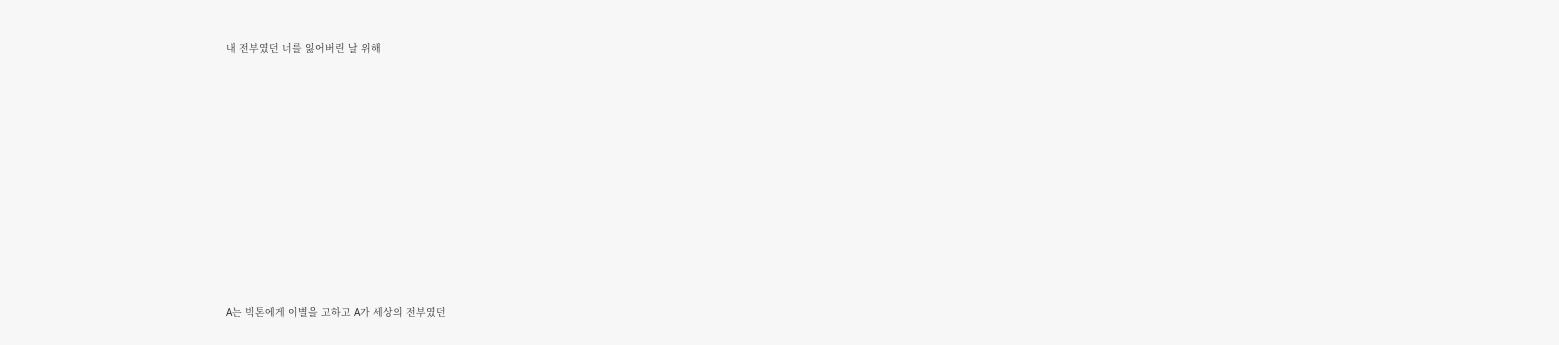내 전부였던 너를 잃어버린 날 위해











A는 빅톤에게 이별을 고하고 A가 세상의 전부였던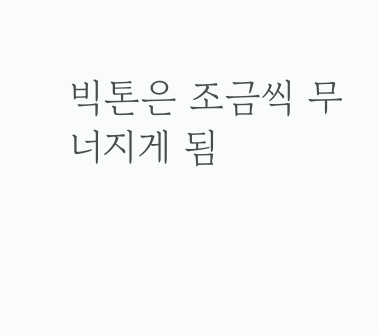빅톤은 조금씩 무너지게 됨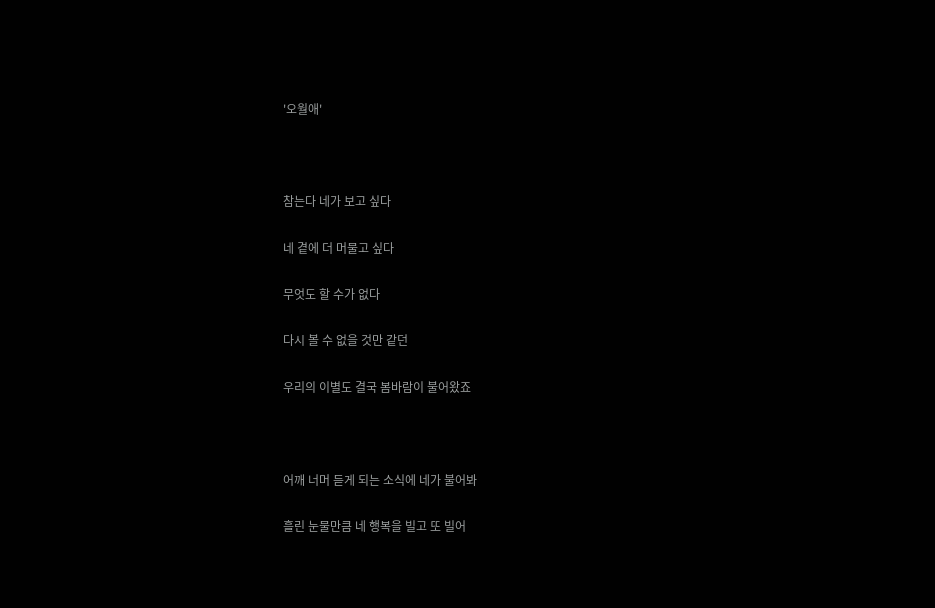'오월애'



참는다 네가 보고 싶다

네 곁에 더 머물고 싶다

무엇도 할 수가 없다

다시 볼 수 없을 것만 같던

우리의 이별도 결국 봄바람이 불어왔죠



어깨 너머 듣게 되는 소식에 네가 불어봐

흘린 눈물만큼 네 행복을 빌고 또 빌어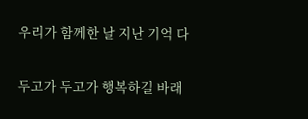우리가 함께한 날 지난 기억 다

두고가 두고가 행복하길 바래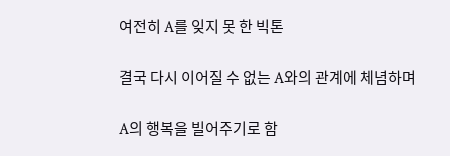여전히 A를 잊지 못 한 빅톤

결국 다시 이어질 수 없는 A와의 관계에 체념하며

A의 행복을 빌어주기로 함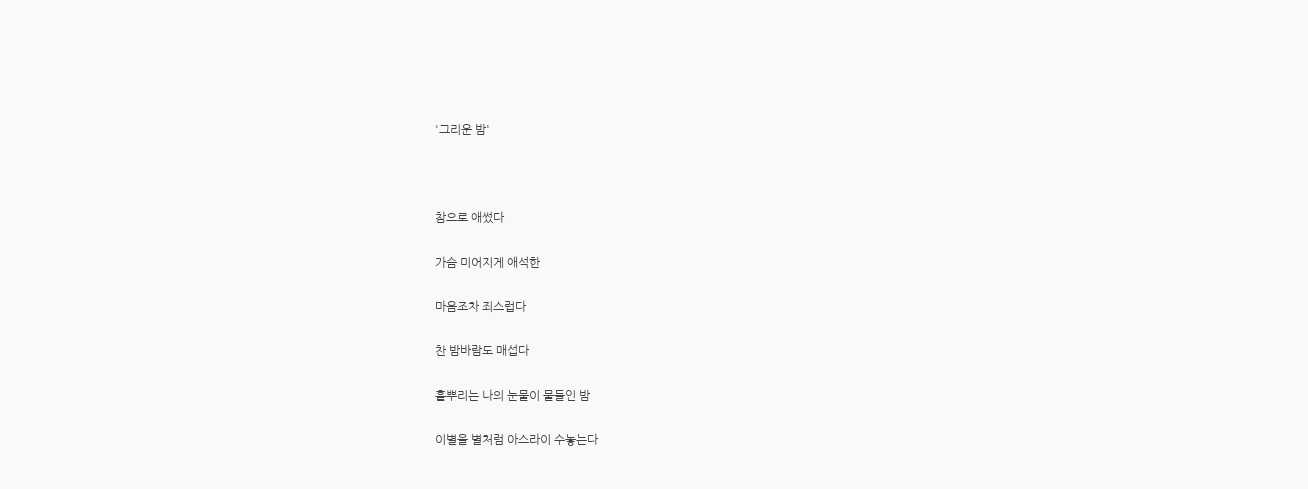'그리운 밤'



참으로 애썼다

가슴 미어지게 애석한

마음조차 죄스럽다

찬 밤바람도 매섭다

흩뿌리는 나의 눈물이 물들인 밤

이별을 별처럼 아스라이 수놓는다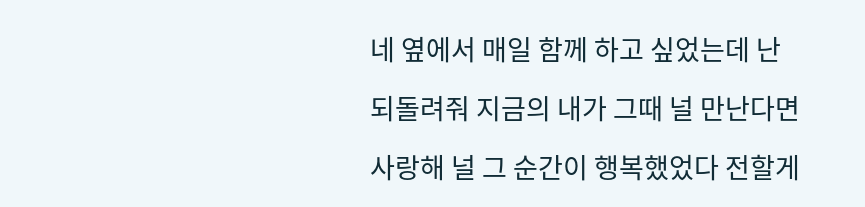네 옆에서 매일 함께 하고 싶었는데 난

되돌려줘 지금의 내가 그때 널 만난다면

사랑해 널 그 순간이 행복했었다 전할게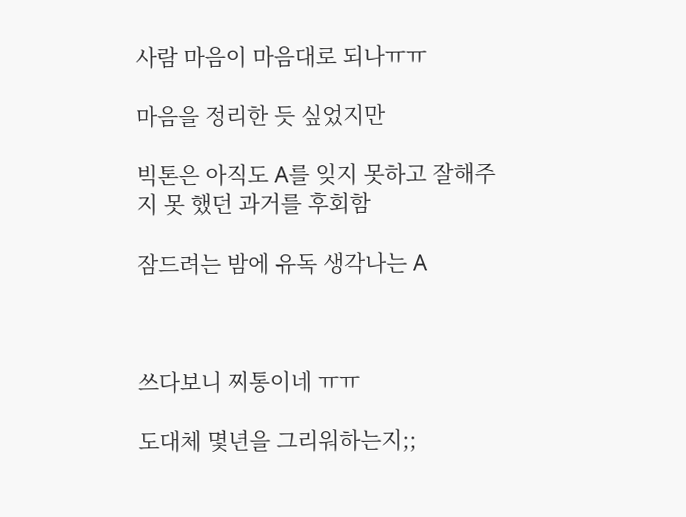사람 마음이 마음대로 되나ㅠㅠ

마음을 정리한 듯 싶었지만

빅톤은 아직도 A를 잊지 못하고 잘해주지 못 했던 과거를 후회함

잠드려는 밤에 유독 생각나는 A



쓰다보니 찌통이네 ㅠㅠ

도대체 몇년을 그리워하는지;;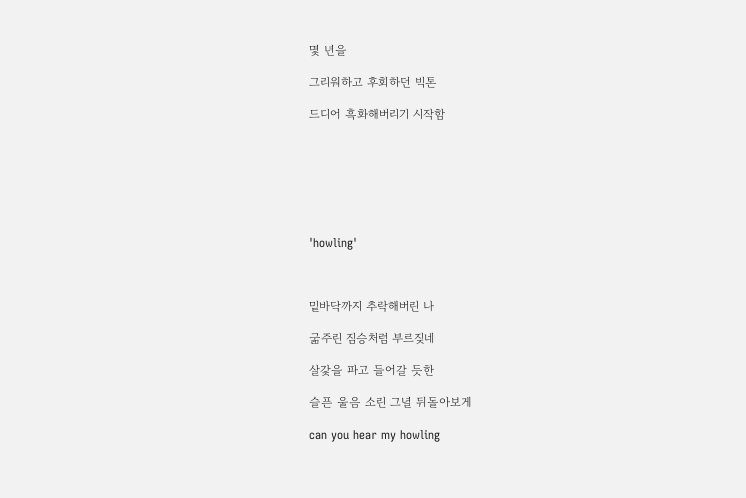몇 년을

그리워하고 후회하던 빅톤

드디어 흑화해버리기 시작함







'howling'



밑바닥까지 추락해버린 나

굶주린 짐승처럼 부르짖네

살갗을 파고 들어갈 듯한

슬픈 울음 소린 그녈 뒤돌아보게

can you hear my howling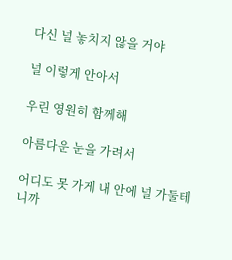다신 널 놓치지 않을 거야

널 이렇게 안아서

우린 영원히 함께해

아름다운 눈을 가려서

어디도 못 가게 내 안에 널 가둘테니까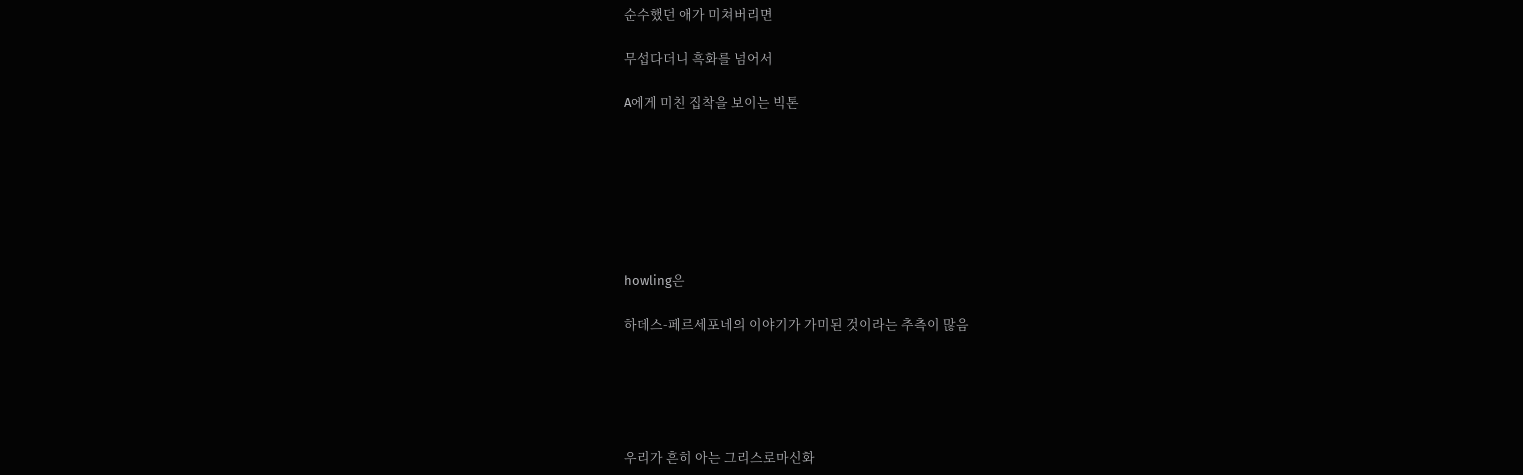순수했던 애가 미쳐버리면

무섭다더니 흑화를 넘어서

A에게 미친 집착을 보이는 빅톤







howling은

하데스-페르세포네의 이야기가 가미된 것이라는 추측이 많음





우리가 흔히 아는 그리스로마신화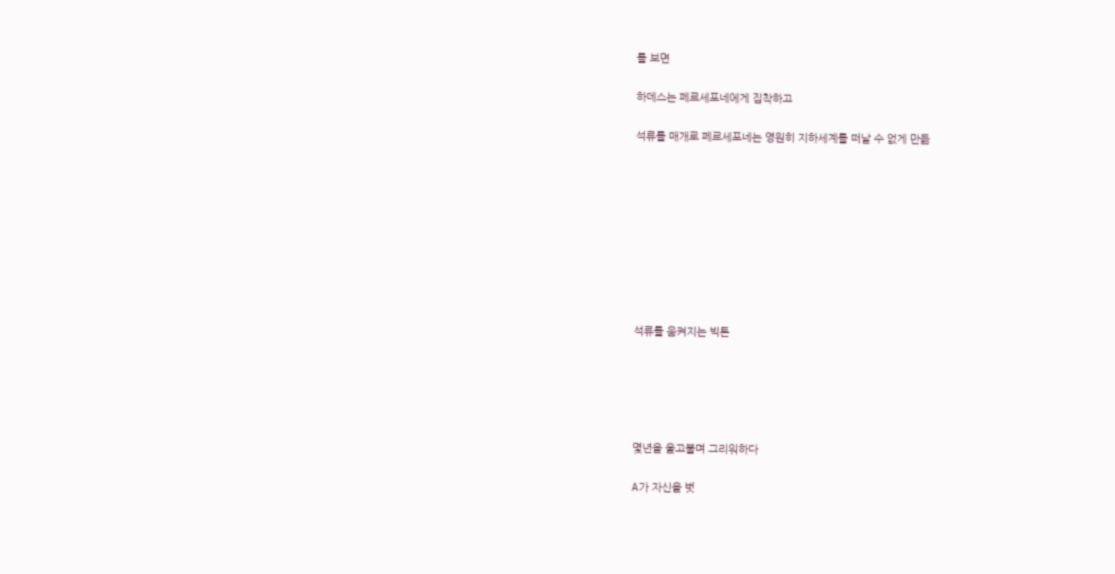를 보면

하데스는 페르세포네에게 집착하고

석류를 매개로 페르세포네는 영원히 지하세계를 떠날 수 없게 만듦









석류를 움켜지는 빅톤





몇년을 울고불며 그리워하다

A가 자신을 벗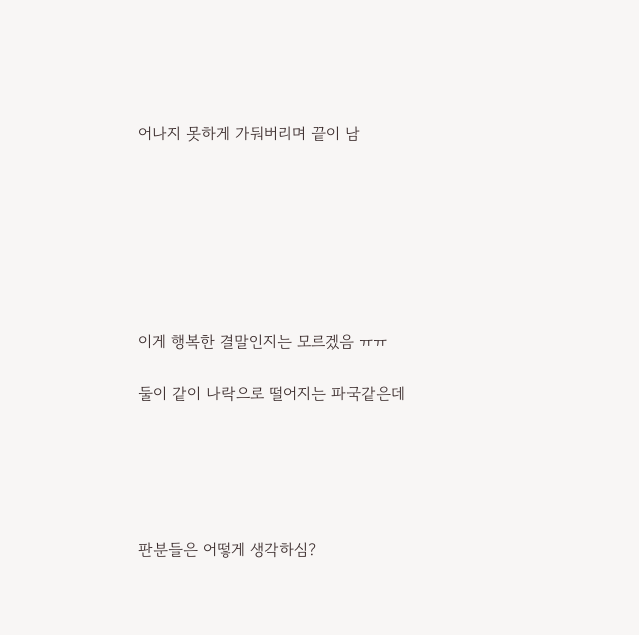어나지 못하게 가둬버리며 끝이 남







이게 행복한 결말인지는 모르겠음 ㅠㅠ

둘이 같이 나락으로 떨어지는 파국같은데





판분들은 어떻게 생각하심?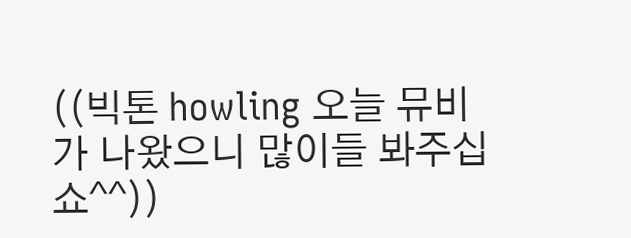((빅톤 howling 오늘 뮤비가 나왔으니 많이들 봐주십쇼^^))